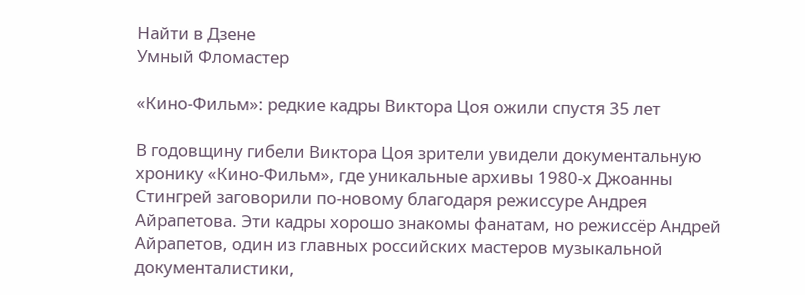Найти в Дзене
Умный Фломастер

«Кино-Фильм»: редкие кадры Виктора Цоя ожили спустя 35 лет

В годовщину гибели Виктора Цоя зрители увидели документальную хронику «Кино-Фильм», где уникальные архивы 1980-х Джоанны Стингрей заговорили по-новому благодаря режиссуре Андрея Айрапетова. Эти кадры хорошо знакомы фанатам, но режиссёр Андрей Айрапетов, один из главных российских мастеров музыкальной документалистики,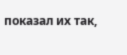показал их так,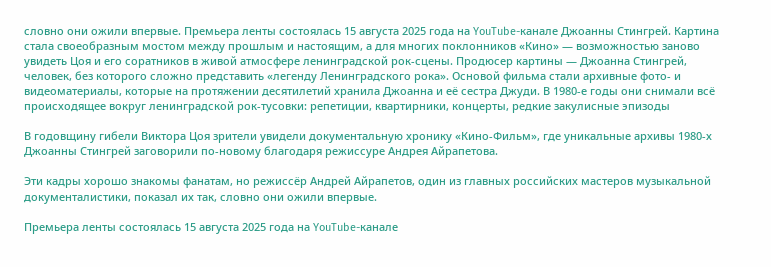словно они ожили впервые. Премьера ленты состоялась 15 августа 2025 года на YouTube-канале Джоанны Стингрей. Картина стала своеобразным мостом между прошлым и настоящим, а для многих поклонников «Кино» — возможностью заново увидеть Цоя и его соратников в живой атмосфере ленинградской рок-сцены. Продюсер картины — Джоанна Стингрей, человек, без которого сложно представить «легенду Ленинградского рока». Основой фильма стали архивные фото- и видеоматериалы, которые на протяжении десятилетий хранила Джоанна и её сестра Джуди. В 1980-е годы они снимали всё происходящее вокруг ленинградской рок-тусовки: репетиции, квартирники, концерты, редкие закулисные эпизоды

В годовщину гибели Виктора Цоя зрители увидели документальную хронику «Кино-Фильм», где уникальные архивы 1980-х Джоанны Стингрей заговорили по-новому благодаря режиссуре Андрея Айрапетова.

Эти кадры хорошо знакомы фанатам, но режиссёр Андрей Айрапетов, один из главных российских мастеров музыкальной документалистики, показал их так, словно они ожили впервые.

Премьера ленты состоялась 15 августа 2025 года на YouTube-канале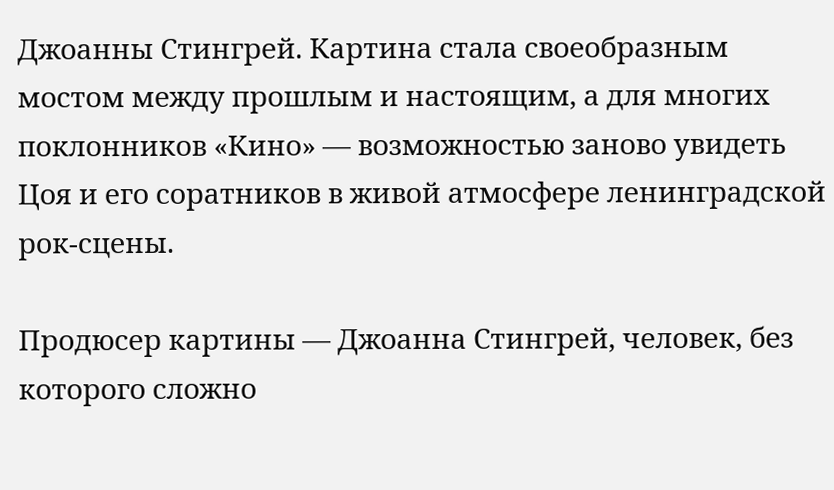Джоанны Стингрей. Картина стала своеобразным мостом между прошлым и настоящим, а для многих поклонников «Кино» — возможностью заново увидеть Цоя и его соратников в живой атмосфере ленинградской рок-сцены.

Продюсер картины — Джоанна Стингрей, человек, без которого сложно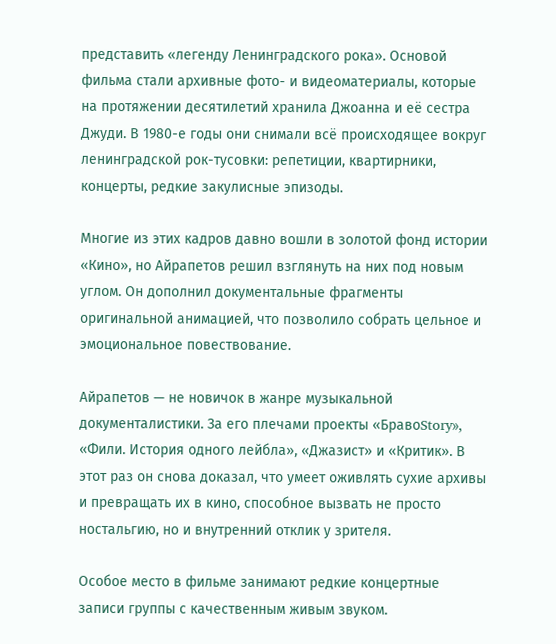представить «легенду Ленинградского рока». Основой фильма стали архивные фото- и видеоматериалы, которые на протяжении десятилетий хранила Джоанна и её сестра Джуди. В 1980-е годы они снимали всё происходящее вокруг ленинградской рок-тусовки: репетиции, квартирники, концерты, редкие закулисные эпизоды.

Многие из этих кадров давно вошли в золотой фонд истории «Кино», но Айрапетов решил взглянуть на них под новым углом. Он дополнил документальные фрагменты оригинальной анимацией, что позволило собрать цельное и эмоциональное повествование.

Айрапетов — не новичок в жанре музыкальной документалистики. За его плечами проекты «БравоStory», «Фили. История одного лейбла», «Джазист» и «Критик». В этот раз он снова доказал, что умеет оживлять сухие архивы и превращать их в кино, способное вызвать не просто ностальгию, но и внутренний отклик у зрителя.

Особое место в фильме занимают редкие концертные записи группы с качественным живым звуком.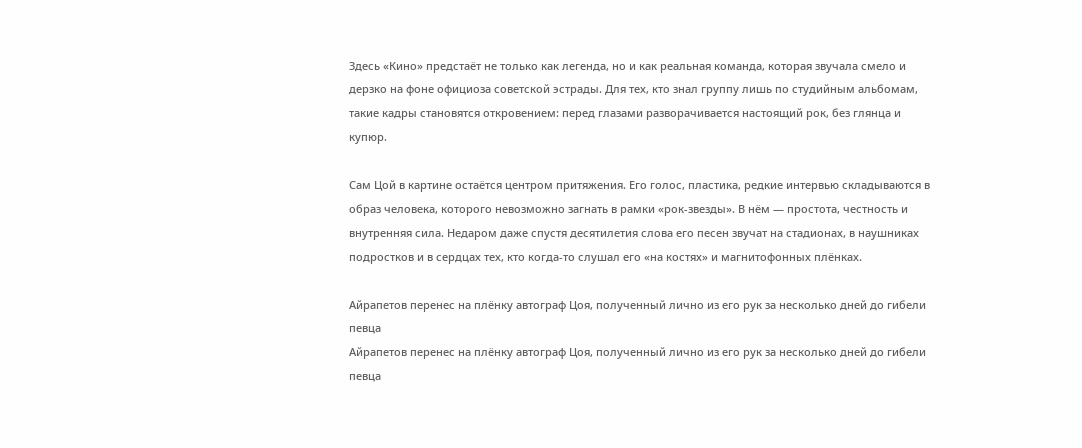Здесь «Кино» предстаёт не только как легенда, но и как реальная команда, которая звучала смело и дерзко на фоне официоза советской эстрады. Для тех, кто знал группу лишь по студийным альбомам, такие кадры становятся откровением: перед глазами разворачивается настоящий рок, без глянца и купюр.

Сам Цой в картине остаётся центром притяжения. Его голос, пластика, редкие интервью складываются в образ человека, которого невозможно загнать в рамки «рок-звезды». В нём — простота, честность и внутренняя сила. Недаром даже спустя десятилетия слова его песен звучат на стадионах, в наушниках подростков и в сердцах тех, кто когда-то слушал его «на костях» и магнитофонных плёнках.

Айрапетов перенес на плёнку автограф Цоя, полученный лично из его рук за несколько дней до гибели певца
Айрапетов перенес на плёнку автограф Цоя, полученный лично из его рук за несколько дней до гибели певца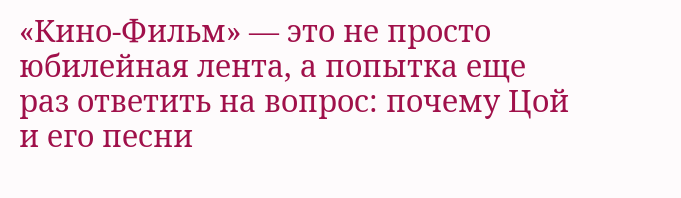«Кино-Фильм» — это не просто юбилейная лента, а попытка еще раз ответить на вопрос: почему Цой и его песни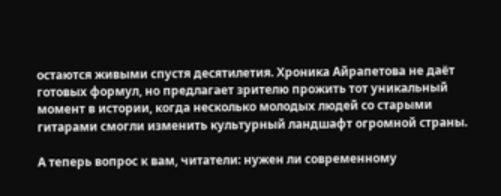остаются живыми спустя десятилетия. Хроника Айрапетова не даёт готовых формул, но предлагает зрителю прожить тот уникальный момент в истории, когда несколько молодых людей со старыми гитарами смогли изменить культурный ландшафт огромной страны.

А теперь вопрос к вам, читатели: нужен ли современному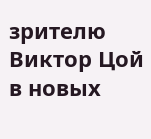зрителю Виктор Цой в новых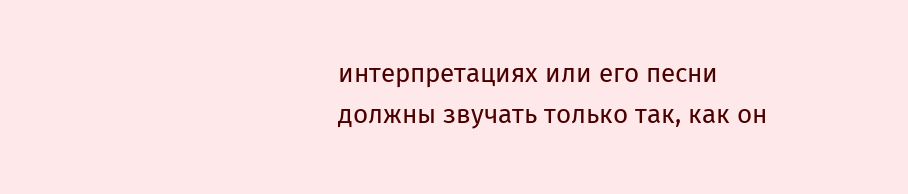интерпретациях или его песни должны звучать только так, как он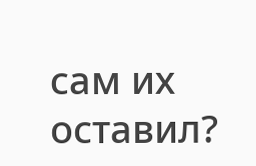сам их оставил?